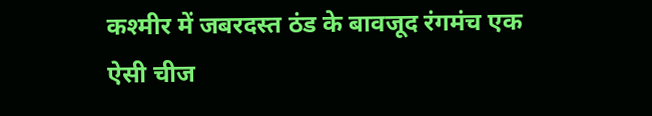कश्मीर में जबरदस्त ठंड के बावजूद रंगमंच एक ऐसी चीज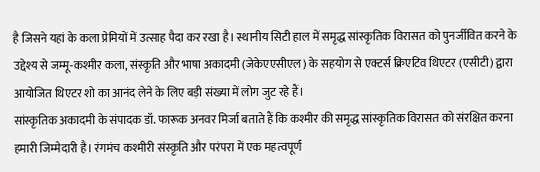है जिसने यहां के कला प्रेमियों में उत्साह पैदा कर रखा है। स्थानीय सिटी हाल में समृद्ध सांस्कृतिक विरासत को पुनर्जीवित करने के उद्देश्य से जम्मू-कश्मीर कला, संस्कृति और भाषा अकादमी (जेकेएएसीएल) के सहयोग से एक्टर्स क्रिएटिव थिएटर (एसीटी) द्वारा आयोजित थिएटर शो का आनंद लेने के लिए बड़ी संख्या में लोग जुट रहे हैं।
सांस्कृतिक अकादमी के संपादक डॉ. फारूक अनवर मिर्जा बताते हैं कि कश्मीर की समृद्ध सांस्कृतिक विरासत को संरक्षित करना हमारी जिम्मेदारी है। रंगमंच कश्मीरी संस्कृति और परंपरा में एक महत्वपूर्ण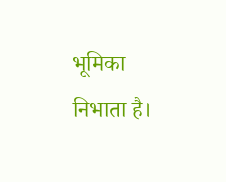भूमिका निभाता है।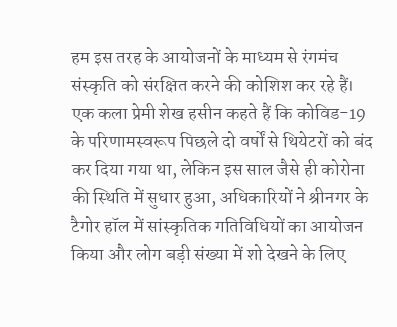हम इस तरह के आयोजनों के माध्यम से रंगमंच संस्कृति को संरक्षित करने की कोशिश कर रहे हैं।
एक कला प्रेमी शेख हसीन कहते हैं कि कोविड-19 के परिणामस्वरूप पिछले दो वर्षों से थियेटरों को बंद कर दिया गया था, लेकिन इस साल जैसे ही कोरोना की स्थिति में सुधार हुआ, अधिकारियों ने श्रीनगर के टैगोर हॉल में सांस्कृतिक गतिविधियों का आयोजन किया और लोग बड़ी संख्या में शो देखने के लिए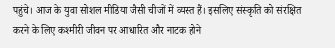पहुंचे। आज के युवा सोशल मीडिया जैसी चीजों में व्यस्त हैं। इसलिए संस्कृति को संरक्षित करने के लिए कश्मीरी जीवन पर आधारित और नाटक होने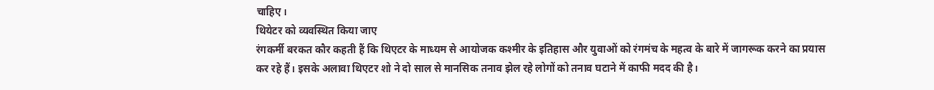चाहिए।
थियेटर को व्यवस्थित किया जाए
रंगकर्मी बरकत कौर कहती हैं कि थिएटर के माध्यम से आयोजक कश्मीर के इतिहास और युवाओं को रंगमंच के महत्व के बारे में जागरूक करने का प्रयास कर रहे हैं। इसके अलावा थिएटर शो ने दो साल से मानसिक तनाव झेल रहे लोगों को तनाव घटाने में काफी मदद की है।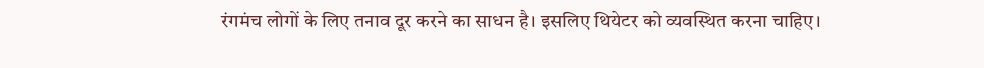रंगमंच लोगों के लिए तनाव दूर करने का साधन है। इसलिए थियेटर को व्यवस्थित करना चाहिए।